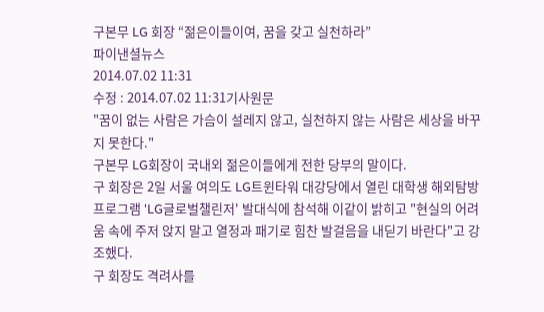구본무 LG 회장 “젊은이들이여, 꿈을 갖고 실천하라”
파이낸셜뉴스
2014.07.02 11:31
수정 : 2014.07.02 11:31기사원문
"꿈이 없는 사람은 가슴이 설레지 않고, 실천하지 않는 사람은 세상을 바꾸지 못한다."
구본무 LG회장이 국내외 젊은이들에게 전한 당부의 말이다.
구 회장은 2일 서울 여의도 LG트윈타워 대강당에서 열린 대학생 해외탐방 프로그램 'LG글로벌챌린저' 발대식에 참석해 이같이 밝히고 "현실의 어려움 속에 주저 앉지 말고 열정과 패기로 힘찬 발걸음을 내딛기 바란다"고 강조했다.
구 회장도 격려사를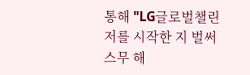통해 "LG글로벌챌린저를 시작한 지 벌써 스무 해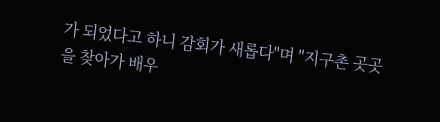가 되었다고 하니 감회가 새롭다"며 "지구촌 곳곳을 찾아가 배우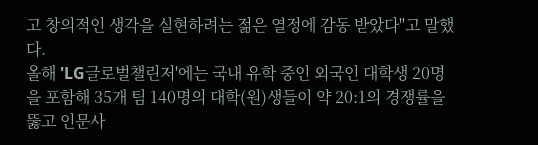고 창의적인 생각을 실현하려는 젊은 열정에 감동 받았다"고 말했다.
올해 'LG글로벌챌린저'에는 국내 유학 중인 외국인 대학생 20명을 포함해 35개 팀 140명의 대학(원)생들이 약 20:1의 경쟁률을 뚫고 인문사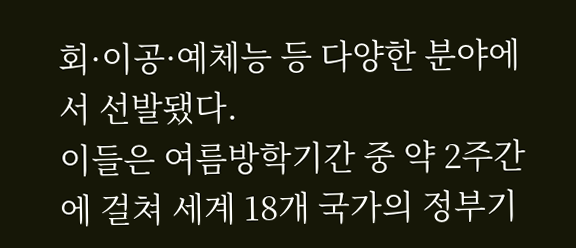회·이공·예체능 등 다양한 분야에서 선발됐다.
이들은 여름방학기간 중 약 2주간에 걸쳐 세계 18개 국가의 정부기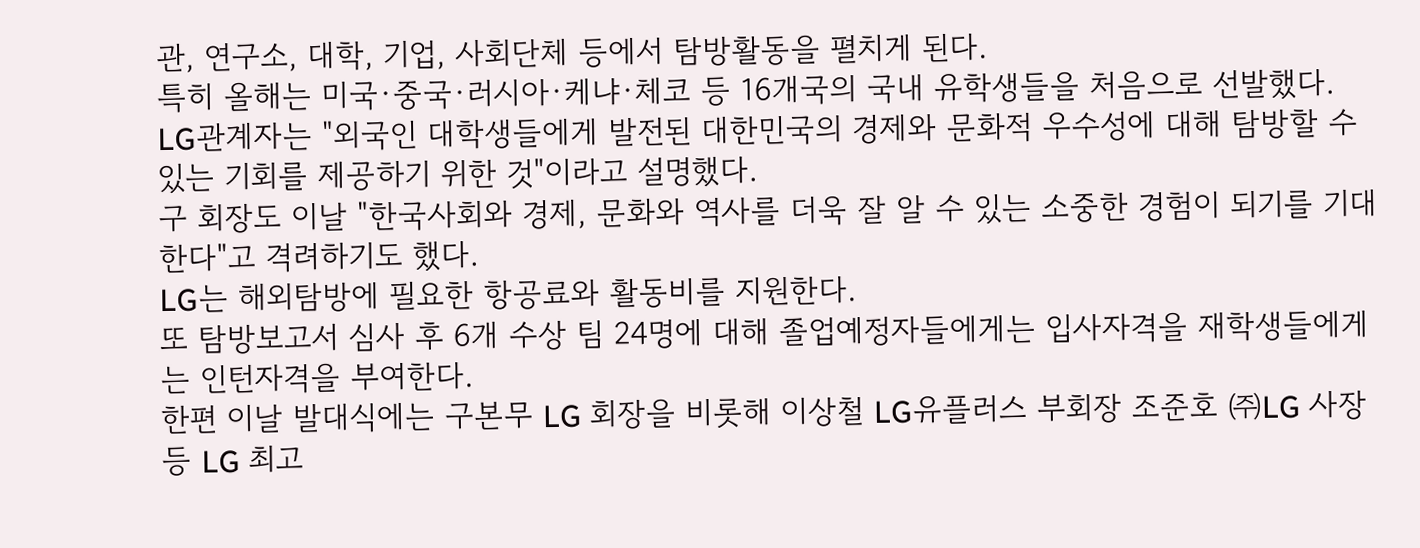관, 연구소, 대학, 기업, 사회단체 등에서 탐방활동을 펼치게 된다.
특히 올해는 미국·중국·러시아·케냐·체코 등 16개국의 국내 유학생들을 처음으로 선발했다.
LG관계자는 "외국인 대학생들에게 발전된 대한민국의 경제와 문화적 우수성에 대해 탐방할 수 있는 기회를 제공하기 위한 것"이라고 설명했다.
구 회장도 이날 "한국사회와 경제, 문화와 역사를 더욱 잘 알 수 있는 소중한 경험이 되기를 기대한다"고 격려하기도 했다.
LG는 해외탐방에 필요한 항공료와 활동비를 지원한다.
또 탐방보고서 심사 후 6개 수상 팀 24명에 대해 졸업예정자들에게는 입사자격을 재학생들에게는 인턴자격을 부여한다.
한편 이날 발대식에는 구본무 LG 회장을 비롯해 이상철 LG유플러스 부회장 조준호 ㈜LG 사장 등 LG 최고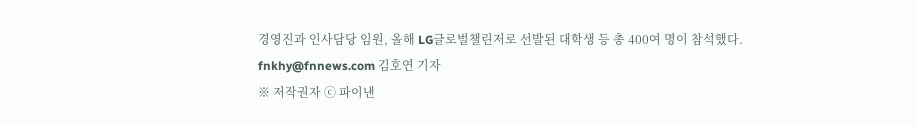경영진과 인사담당 임원, 올해 LG글로벌챌린저로 선발된 대학생 등 총 400여 명이 참석했다.
fnkhy@fnnews.com 김호연 기자
※ 저작권자 ⓒ 파이낸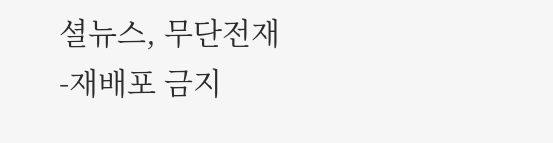셜뉴스, 무단전재-재배포 금지